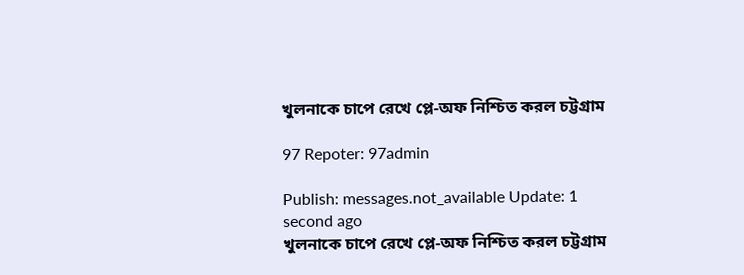খুলনাকে চাপে রেখে প্লে-অফ নিশ্চিত করল চট্টগ্রাম

97 Repoter: 97admin

Publish: messages.not_available Update: 1 second ago
খুলনাকে চাপে রেখে প্লে-অফ নিশ্চিত করল চট্টগ্রাম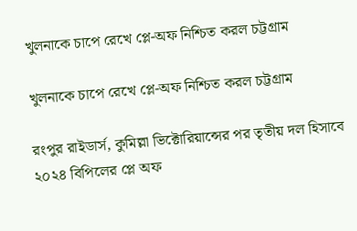খুলনাকে চাপে রেখে প্লে-অফ নিশ্চিত করল চট্টগ্রাম

খুলনাকে চাপে রেখে প্লে-অফ নিশ্চিত করল চট্টগ্রাম

রংপুর রাইডার্স, কুমিল্লা ভিক্টোরিয়ান্সের পর তৃতীয় দল হিসাবে ২০২৪ বিপিলের প্লে অফ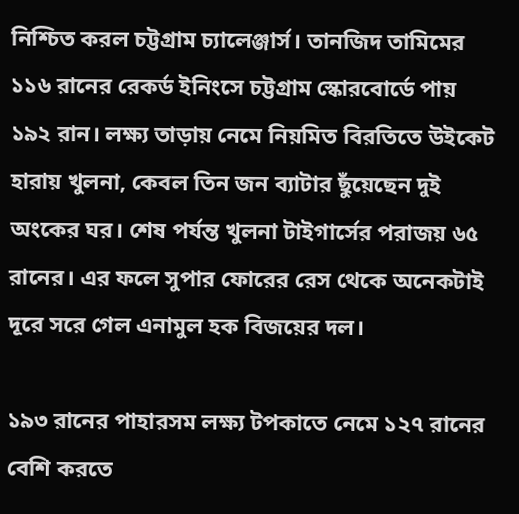নিশ্চিত করল চট্টগ্রাম চ্যালেঞ্জার্স। তানজিদ তামিমের ১১৬ রানের রেকর্ড ইনিংসে চট্টগ্রাম স্কোরবোর্ডে পায় ১৯২ রান। লক্ষ্য তাড়ায় নেমে নিয়মিত বিরতিতে উইকেট হারায় খুলনা, কেবল তিন জন ব্যাটার ছুঁয়েছেন দুই অংকের ঘর। শেষ পর্যন্ত খুলনা টাইগার্সের পরাজয় ৬৫ রানের। এর ফলে সুপার ফোরের রেস থেকে অনেকটাই দূরে সরে গেল এনামুল হক বিজয়ের দল।

১৯৩ রানের পাহারসম লক্ষ্য টপকাতে নেমে ১২৭ রানের বেশি করতে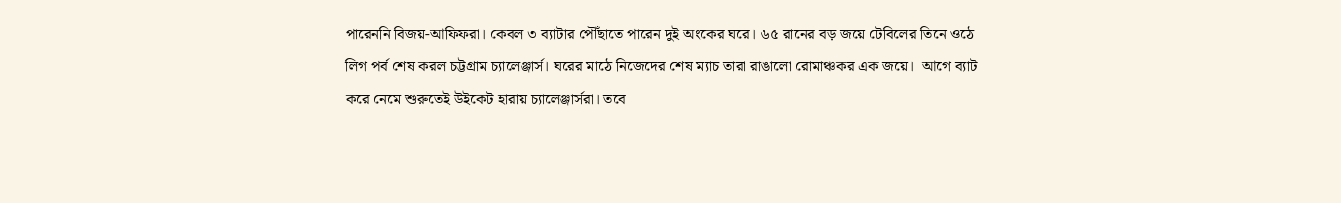পারেননি বিজয়-আফিফরা। কেবল ৩ ব্যাটার পৌঁছাতে পারেন দুই অংকের ঘরে। ৬৫ রানের বড় জয়ে টেবিলের তিনে ওঠে লিগ পর্ব শেষ করল চট্টগ্রাম চ্যালেঞ্জার্স। ঘরের মাঠে নিজেদের শেষ ম্যাচ তারা রাঙালো রোমাঞ্চকর এক জয়ে।  আগে ব্যাট করে নেমে শুরুতেই উইকেট হারায় চ্যালেঞ্জার্সরা। তবে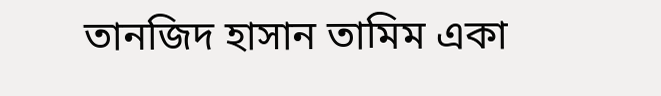তানজিদ হাসান তামিম একা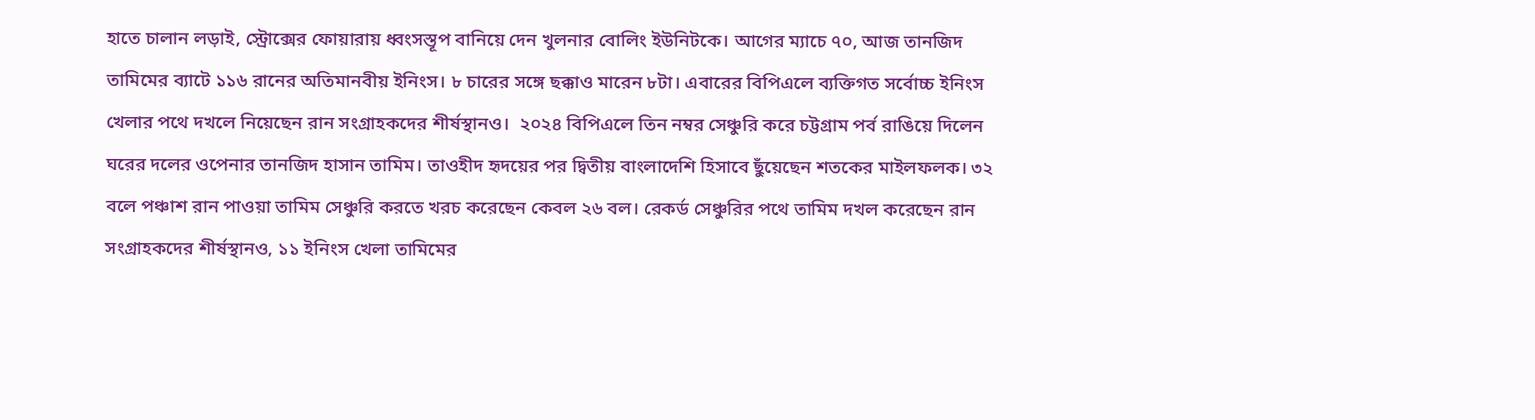হাতে চালান লড়াই, স্ট্রোক্সের ফোয়ারায় ধ্বংসস্তূপ বানিয়ে দেন খুলনার বোলিং ইউনিটকে। আগের ম্যাচে ৭০, আজ তানজিদ তামিমের ব্যাটে ১১৬ রানের অতিমানবীয় ইনিংস। ৮ চারের সঙ্গে ছক্কাও মারেন ৮টা। এবারের বিপিএলে ব্যক্তিগত সর্বোচ্চ ইনিংস খেলার পথে দখলে নিয়েছেন রান সংগ্রাহকদের শীর্ষস্থানও।  ২০২৪ বিপিএলে তিন নম্বর সেঞ্চুরি করে চট্টগ্রাম পর্ব রাঙিয়ে দিলেন ঘরের দলের ওপেনার তানজিদ হাসান তামিম। তাওহীদ হৃদয়ের পর দ্বিতীয় বাংলাদেশি হিসাবে ছুঁয়েছেন শতকের মাইলফলক। ৩২ বলে পঞ্চাশ রান পাওয়া তামিম সেঞ্চুরি করতে খরচ করেছেন কেবল ২৬ বল। রেকর্ড সেঞ্চুরির পথে তামিম দখল করেছেন রান সংগ্রাহকদের শীর্ষস্থানও, ১১ ইনিংস খেলা তামিমের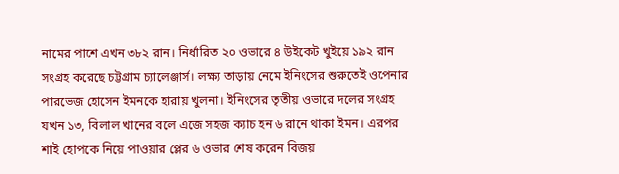নামের পাশে এখন ৩৮২ রান। নির্ধারিত ২০ ওভারে ৪ উইকেট খুইয়ে ১৯২ রান সংগ্রহ করেছে চট্টগ্রাম চ্যালেঞ্জার্স। লক্ষ্য তাড়ায় নেমে ইনিংসের শুরুতেই ওপেনার পারভেজ হোসেন ইমনকে হারায় খুলনা। ইনিংসের তৃতীয় ওভারে দলের সংগ্রহ যখন ১৩, বিলাল খানের বলে এজে সহজ ক্যাচ হন ৬ রানে থাকা ইমন। এরপর শাই হোপকে নিয়ে পাওয়ার প্লের ৬ ওভার শেষ করেন বিজয়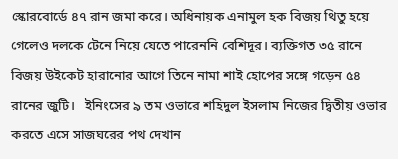স্কোরবোর্ডে ৪৭ রান জমা করে। অধিনায়ক এনামুল হক বিজয় থিতু হয়ে গেলেও দলকে টেনে নিয়ে যেতে পারেননি বেশিদূর। ব্যক্তিগত ৩৫ রানে বিজয় উইকেট হারানোর আগে তিনে নামা শাই হোপের সঙ্গে গড়েন ৫৪ রানের জুটি।   ইনিংসের ৯ তম ওভারে শহিদুল ইসলাম নিজের দ্বিতীয় ওভার করতে এসে সাজঘরের পথ দেখান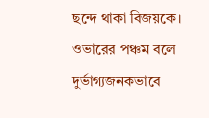ছন্দে থাকা বিজয়কে। ওভারের পঞ্চম বলে দুর্ভাগ্যজনকভাবে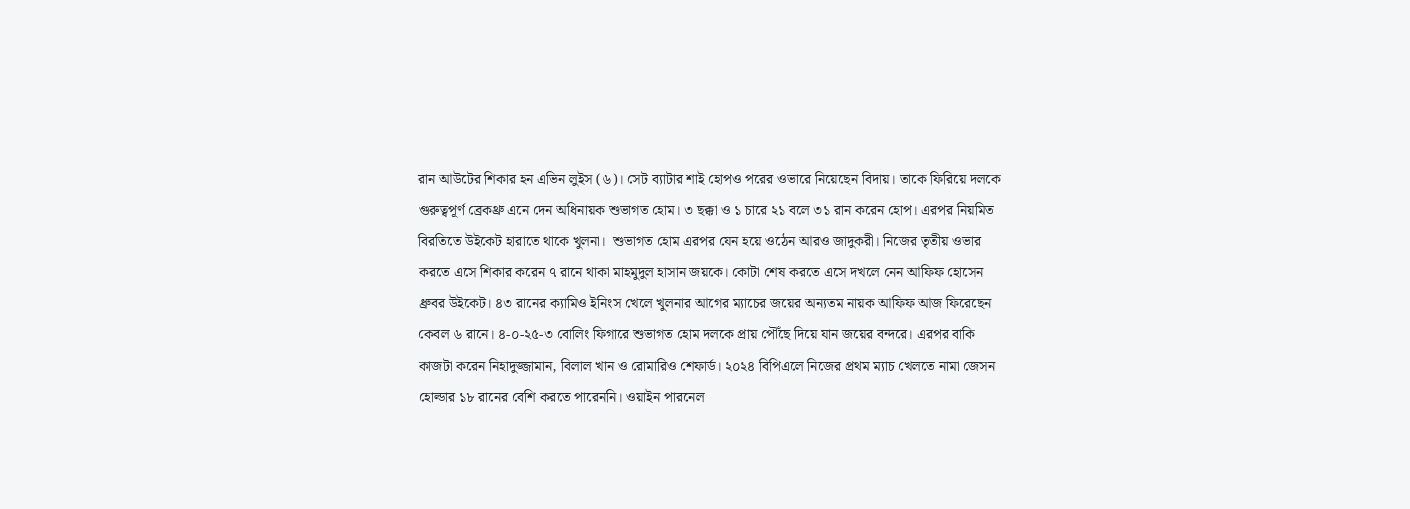রান আউটের শিকার হন এভিন লুইস (৬)। সেট ব্যাটার শাই হোপও পরের ওভারে নিয়েছেন বিদায়। তাকে ফিরিয়ে দলকে গুরুত্বপূর্ণ ব্রেকথ্রু এনে দেন অধিনায়ক শুভাগত হোম। ৩ ছক্কা ও ১ চারে ২১ বলে ৩১ রান করেন হোপ। এরপর নিয়মিত বিরতিতে উইকেট হারাতে থাকে খুলনা।  শুভাগত হোম এরপর যেন হয়ে ওঠেন আরও জাদুকরী। নিজের তৃতীয় ওভার করতে এসে শিকার করেন ৭ রানে থাকা মাহমুদুল হাসান জয়কে। কোটা শেষ করতে এসে দখলে নেন আফিফ হোসেন ধ্রুবর উইকেট। ৪৩ রানের ক্যামিও ইনিংস খেলে খুলনার আগের ম্যাচের জয়ের অন্যতম নায়ক আফিফ আজ ফিরেছেন কেবল ৬ রানে। ৪-০-২৫-৩ বোলিং ফিগারে শুভাগত হোম দলকে প্রায় পৌঁছে দিয়ে যান জয়ের বন্দরে। এরপর বাকি কাজটা করেন নিহাদুজ্জামান, বিলাল খান ও রোমারিও শেফার্ড। ২০২৪ বিপিএলে নিজের প্রথম ম্যাচ খেলতে নামা জেসন হোল্ডার ১৮ রানের বেশি করতে পারেননি। ওয়াইন পারনেল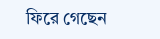ফিরে গেছেন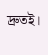দ্রুতই।